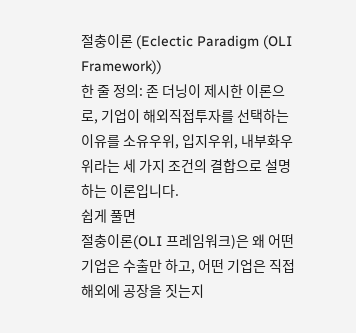절충이론 (Eclectic Paradigm (OLI Framework))
한 줄 정의: 존 더닝이 제시한 이론으로, 기업이 해외직접투자를 선택하는 이유를 소유우위, 입지우위, 내부화우위라는 세 가지 조건의 결합으로 설명하는 이론입니다.
쉽게 풀면
절충이론(OLI 프레임워크)은 왜 어떤 기업은 수출만 하고, 어떤 기업은 직접 해외에 공장을 짓는지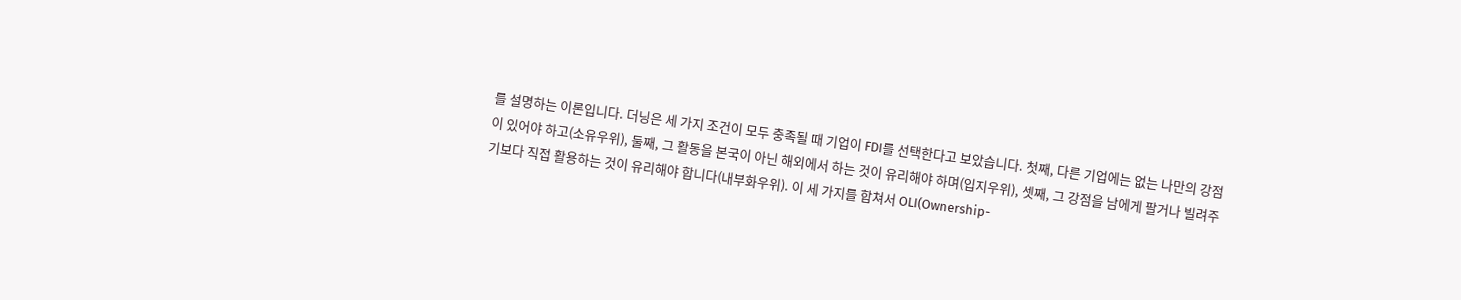를 설명하는 이론입니다. 더닝은 세 가지 조건이 모두 충족될 때 기업이 FDI를 선택한다고 보았습니다. 첫째, 다른 기업에는 없는 나만의 강점이 있어야 하고(소유우위), 둘째, 그 활동을 본국이 아닌 해외에서 하는 것이 유리해야 하며(입지우위), 셋째, 그 강점을 남에게 팔거나 빌려주기보다 직접 활용하는 것이 유리해야 합니다(내부화우위). 이 세 가지를 합쳐서 OLI(Ownership-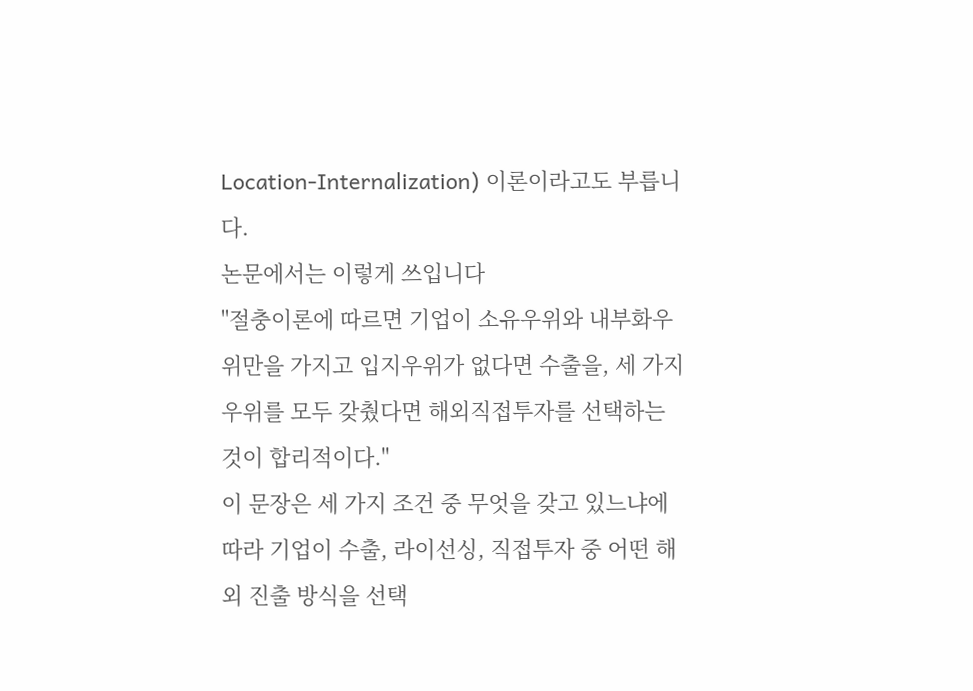Location-Internalization) 이론이라고도 부릅니다.
논문에서는 이렇게 쓰입니다
"절충이론에 따르면 기업이 소유우위와 내부화우위만을 가지고 입지우위가 없다면 수출을, 세 가지 우위를 모두 갖췄다면 해외직접투자를 선택하는 것이 합리적이다."
이 문장은 세 가지 조건 중 무엇을 갖고 있느냐에 따라 기업이 수출, 라이선싱, 직접투자 중 어떤 해외 진출 방식을 선택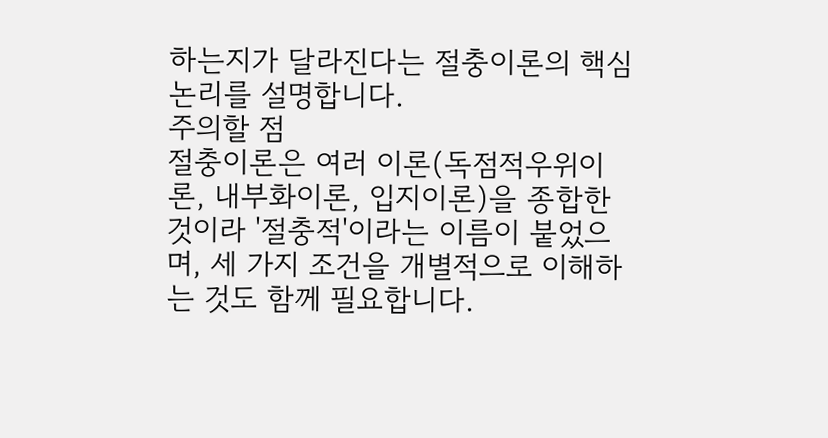하는지가 달라진다는 절충이론의 핵심 논리를 설명합니다.
주의할 점
절충이론은 여러 이론(독점적우위이론, 내부화이론, 입지이론)을 종합한 것이라 '절충적'이라는 이름이 붙었으며, 세 가지 조건을 개별적으로 이해하는 것도 함께 필요합니다.